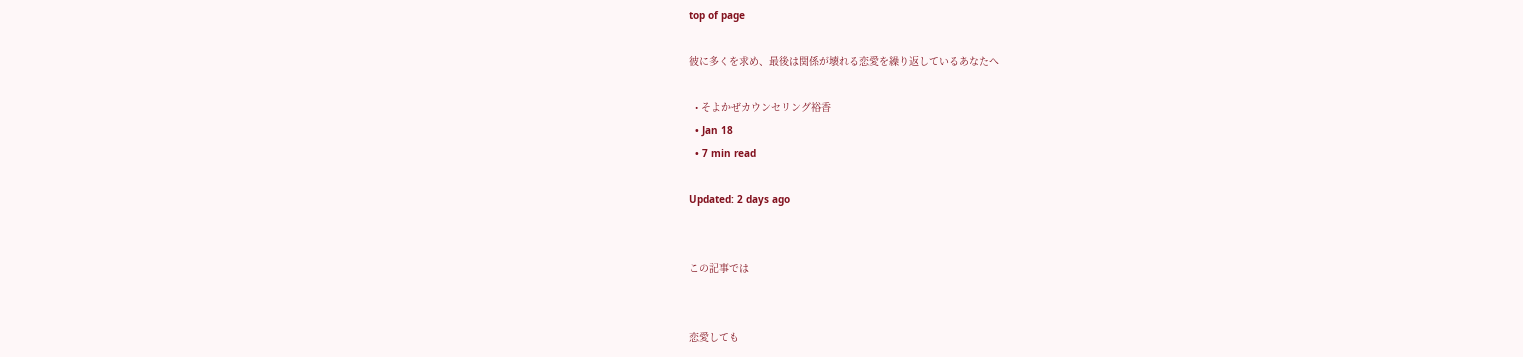top of page

彼に多くを求め、最後は関係が壊れる恋愛を繰り返しているあなたへ

  • そよかぜカウンセリング裕香
  • Jan 18
  • 7 min read

Updated: 2 days ago


この記事では


恋愛しても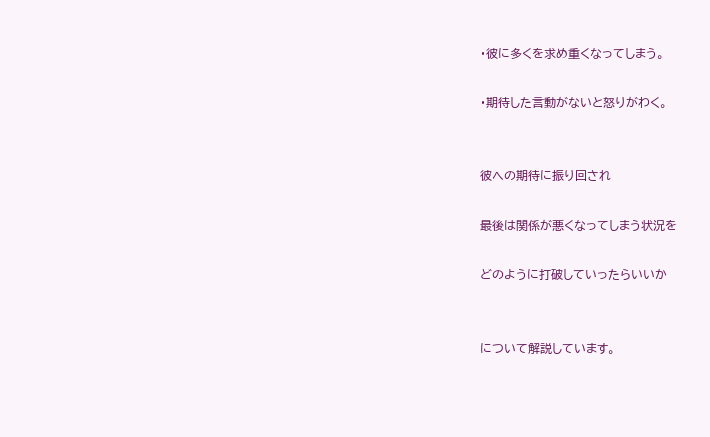・彼に多くを求め重くなってしまう。

・期待した言動がないと怒りがわく。


彼への期待に振り回され

最後は関係が悪くなってしまう状況を

どのように打破していったらいいか


について解説しています。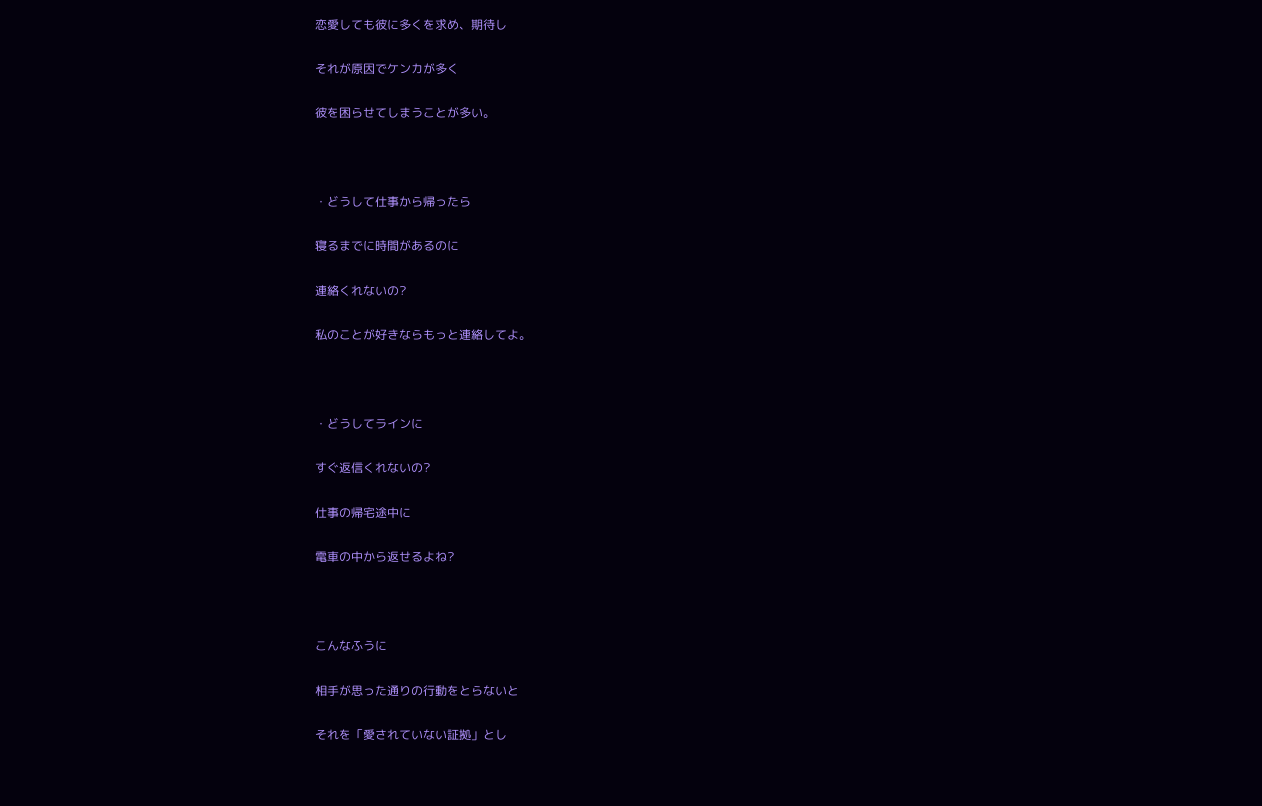恋愛しても彼に多くを求め、期待し

それが原因でケンカが多く

彼を困らせてしまうことが多い。



・どうして仕事から帰ったら

寝るまでに時間があるのに

連絡くれないの?

私のことが好きならもっと連絡してよ。



・どうしてラインに

すぐ返信くれないの?

仕事の帰宅途中に

電車の中から返せるよね?



こんなふうに

相手が思った通りの行動をとらないと

それを「愛されていない証拠」とし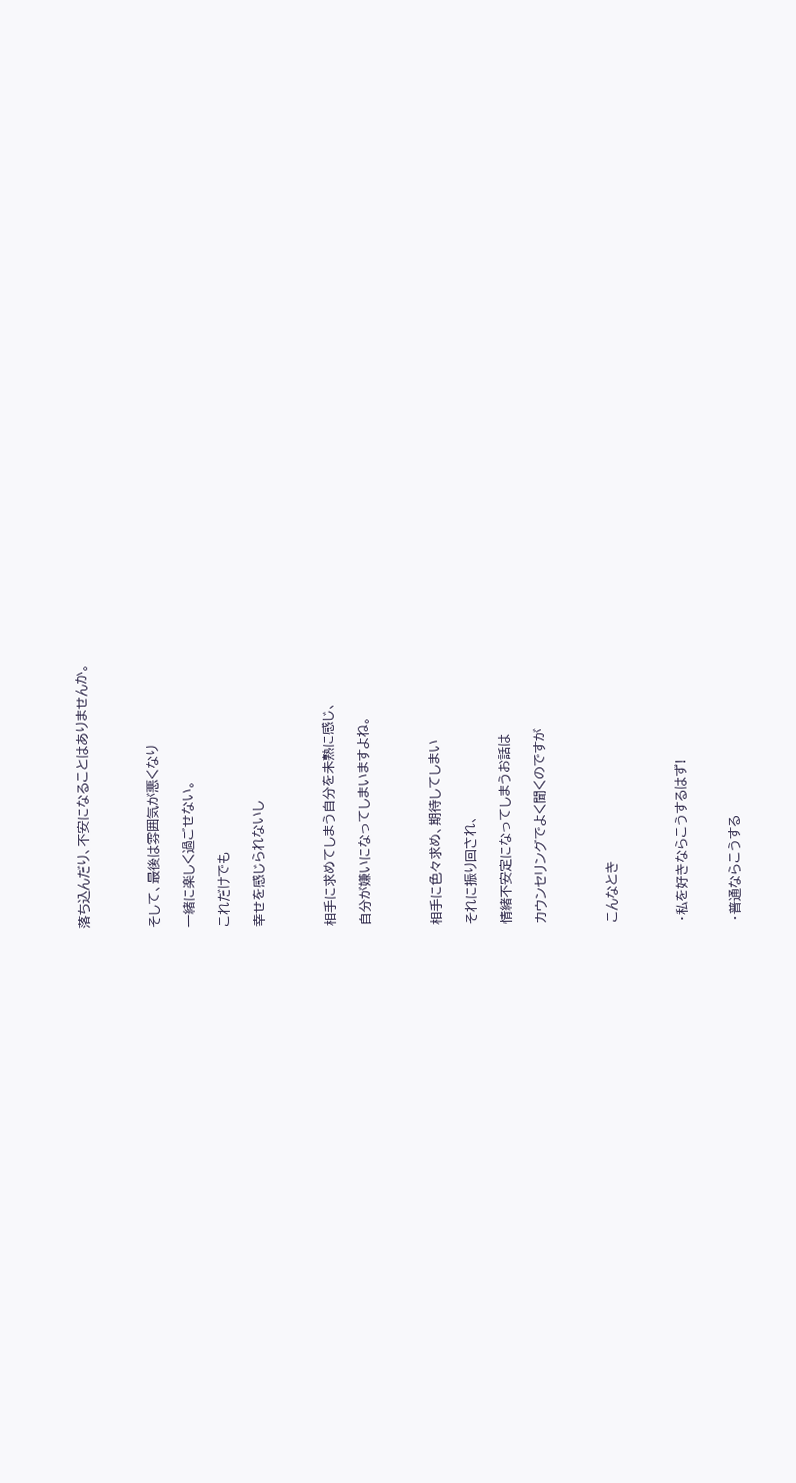落ち込んだり、不安になることはありませんか。



そして、最後は雰囲気が悪くなり

一緒に楽しく過ごせない。

これだけでも

幸せを感じられないし



相手に求めてしまう自分を未熟に感じ、

自分が嫌いになってしまいますよね。



相手に色々求め、期待してしまい

それに振り回され、

情緒不安定になってしまうお話は

カウンセリングでよく聞くのですが



こんなとき



・私を好きならこうするはず!


・普通ならこうする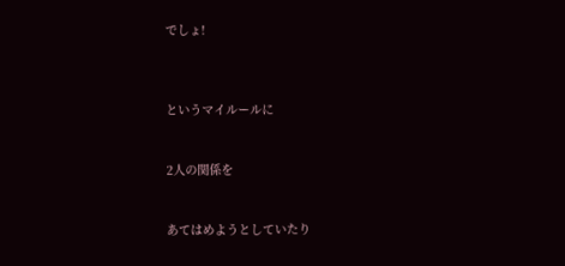でしょ!



というマイルールに


2人の関係を


あてはめようとしていたり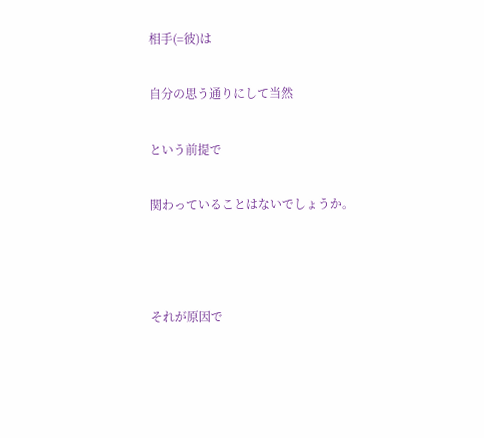相手(=彼)は

自分の思う通りにして当然

という前提で

関わっていることはないでしょうか。



それが原因で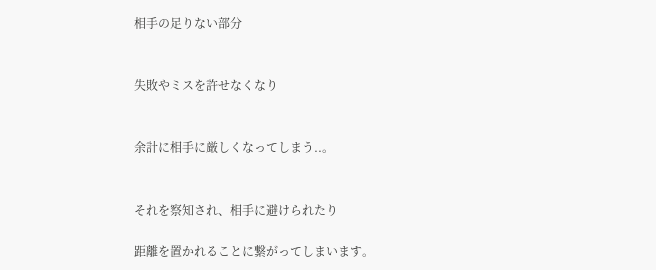相手の足りない部分


失敗やミスを許せなくなり


余計に相手に厳しくなってしまう..。


それを察知され、相手に避けられたり

距離を置かれることに繋がってしまいます。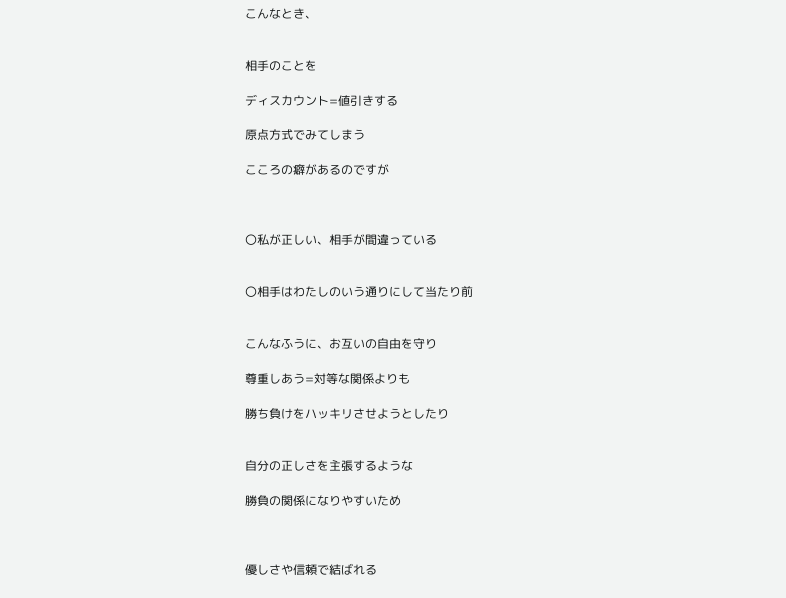こんなとき、


相手のことを

ディスカウント=値引きする

原点方式でみてしまう

こころの癖があるのですが



〇私が正しい、相手が間違っている


〇相手はわたしのいう通りにして当たり前


こんなふうに、お互いの自由を守り

尊重しあう=対等な関係よりも

勝ち負けをハッキリさせようとしたり


自分の正しさを主張するような

勝負の関係になりやすいため



優しさや信頼で結ばれる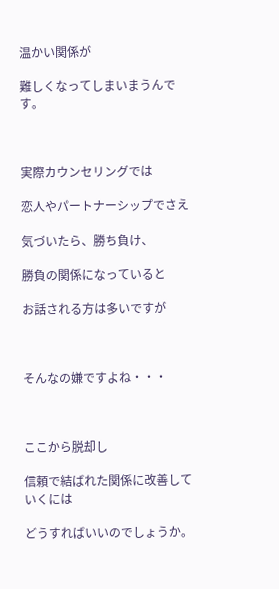温かい関係が

難しくなってしまいまうんです。



実際カウンセリングでは

恋人やパートナーシップでさえ

気づいたら、勝ち負け、

勝負の関係になっていると

お話される方は多いですが



そんなの嫌ですよね・・・



ここから脱却し

信頼で結ばれた関係に改善していくには

どうすればいいのでしょうか。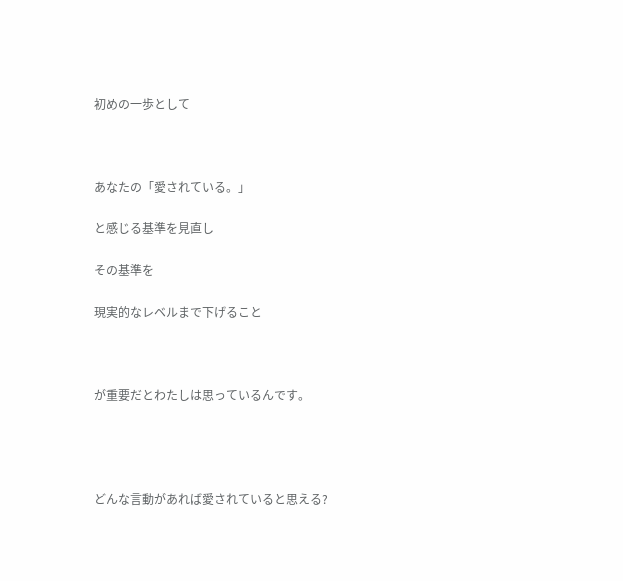初めの一歩として



あなたの「愛されている。」

と感じる基準を見直し

その基準を

現実的なレベルまで下げること



が重要だとわたしは思っているんです。




どんな言動があれば愛されていると思える?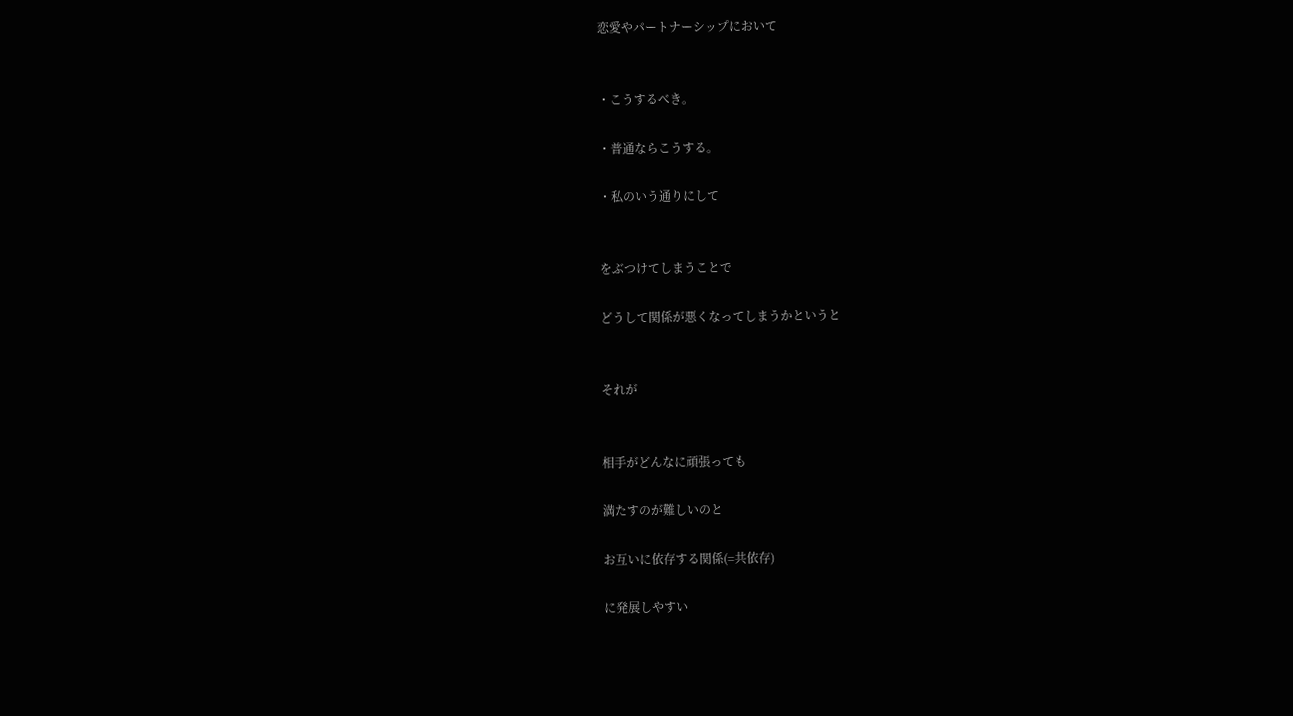恋愛やパートナーシップにおいて


・こうするべき。

・普通ならこうする。

・私のいう通りにして


をぶつけてしまうことで

どうして関係が悪くなってしまうかというと


それが


相手がどんなに頑張っても

満たすのが難しいのと

お互いに依存する関係(=共依存)

に発展しやすい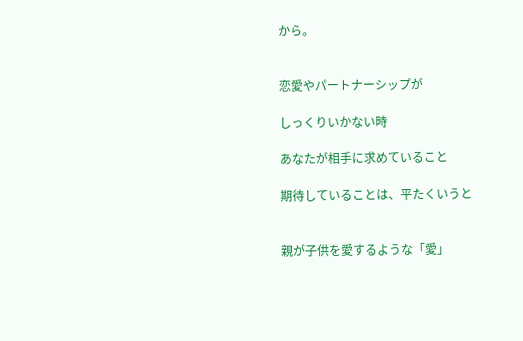から。


恋愛やパートナーシップが

しっくりいかない時

あなたが相手に求めていること

期待していることは、平たくいうと


親が子供を愛するような「愛」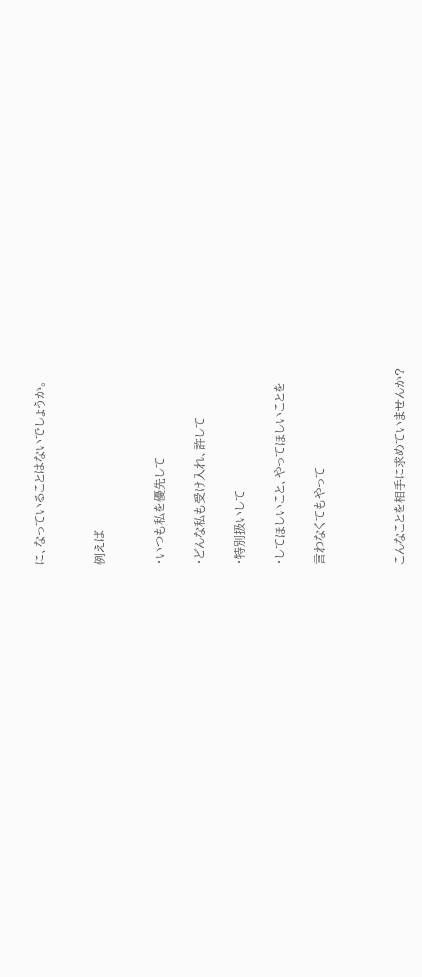に、なっていることはないでしょうか。


例えば


・いつも私を優先して

・どんな私も受け入れ、許して

・特別扱いして

・してほしいこと、やってほしいことを

言わなくてもやって



こんなことを相手に求めていませんか?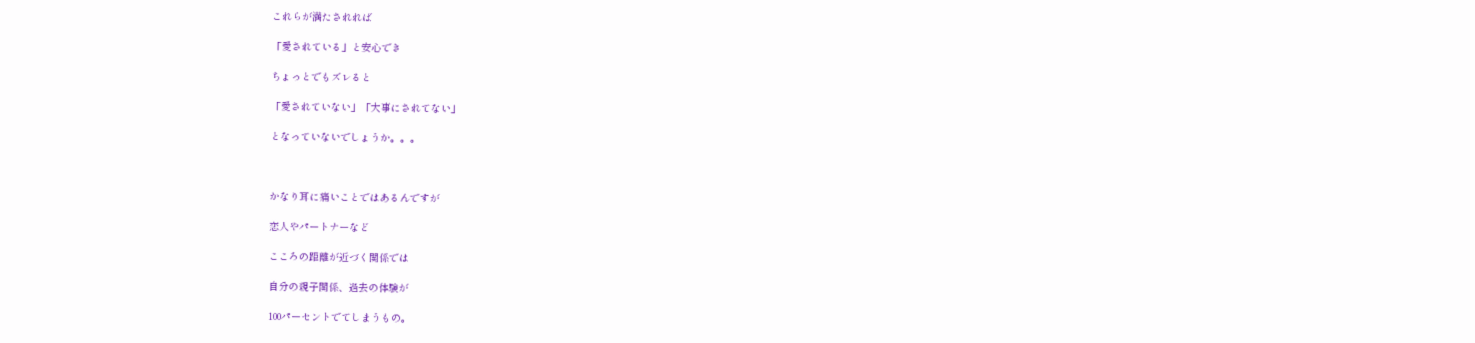これらが満たされれば

「愛されている」と安心でき

ちょっとでもズレると

「愛されていない」「大事にされてない」

となっていないでしょうか。。。



かなり耳に痛いことではあるんですが

恋人やパートナーなど

こころの距離が近づく関係では

自分の親子関係、過去の体験が

100パーセントでてしまうもの。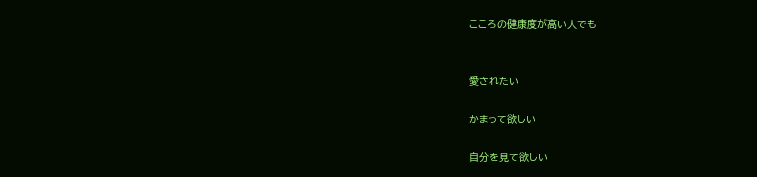こころの健康度が高い人でも


愛されたい

かまって欲しい

自分を見て欲しい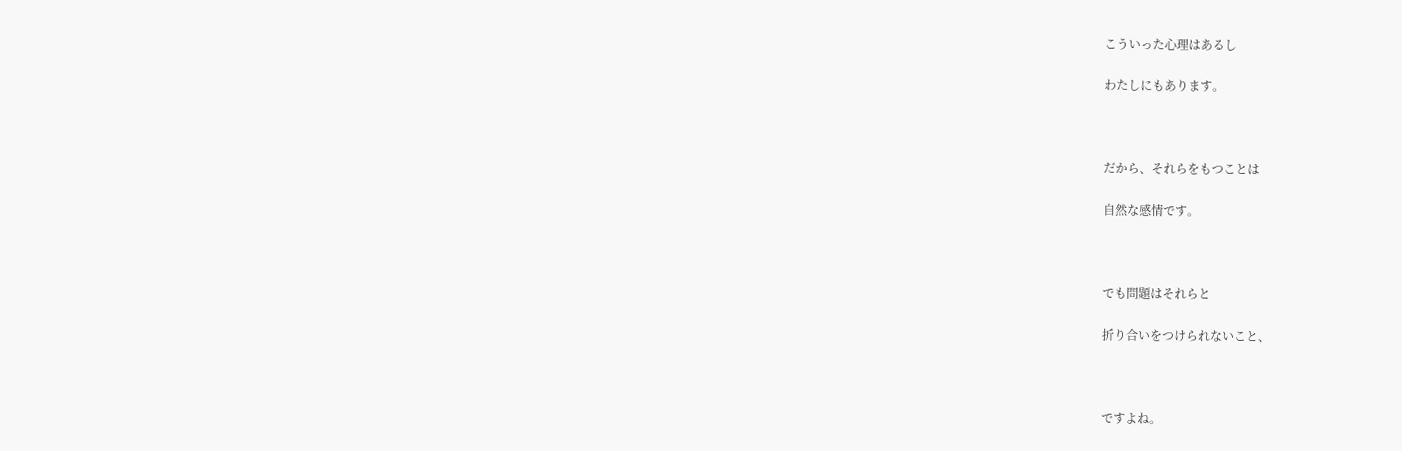こういった心理はあるし

わたしにもあります。



だから、それらをもつことは

自然な感情です。



でも問題はそれらと

折り合いをつけられないこと、



ですよね。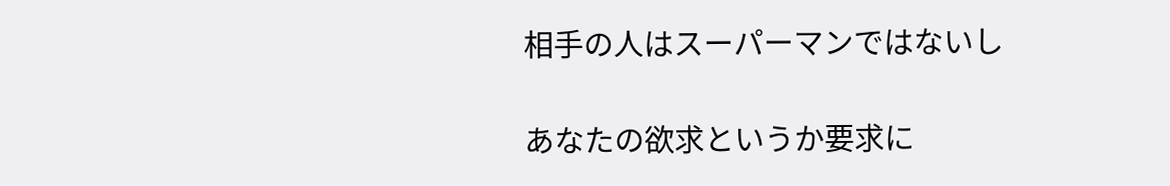相手の人はスーパーマンではないし

あなたの欲求というか要求に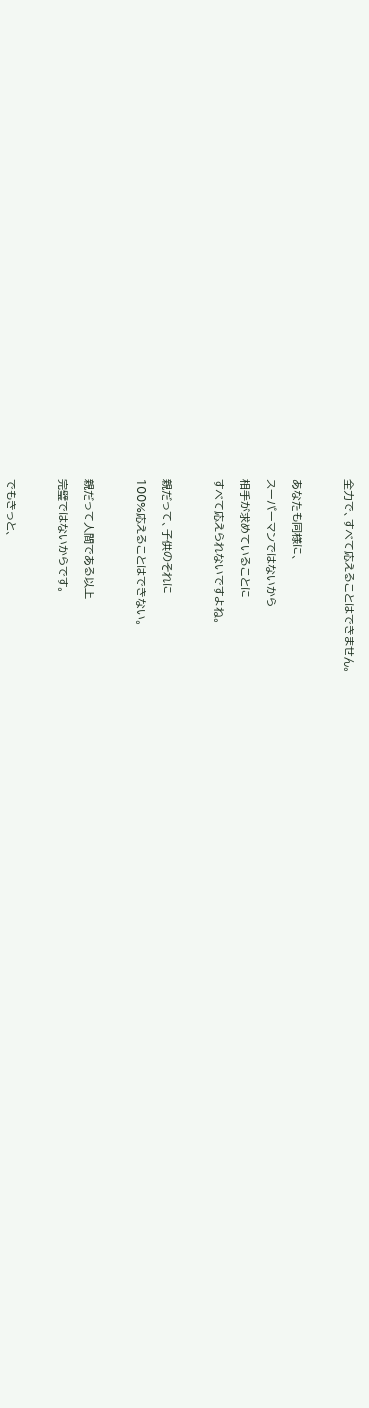全力で、すべて応えることはできません。



あなたも同様に、

スーパーマンではないから

相手が求めていることに

すべて応えられないですよね。



親だって、子供のそれに

100%応えることはできない。



親だって人間である以上

完璧ではないからです。



でもきっと、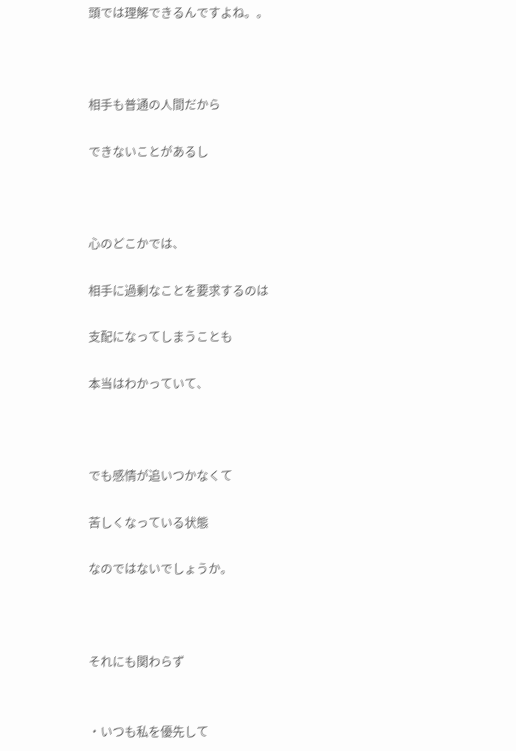頭では理解できるんですよね。。



相手も普通の人間だから

できないことがあるし



心のどこかでは、

相手に過剰なことを要求するのは

支配になってしまうことも

本当はわかっていて、



でも感情が追いつかなくて

苦しくなっている状態

なのではないでしょうか。



それにも関わらず


・いつも私を優先して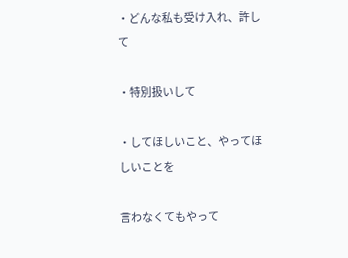・どんな私も受け入れ、許して

・特別扱いして

・してほしいこと、やってほしいことを

言わなくてもやって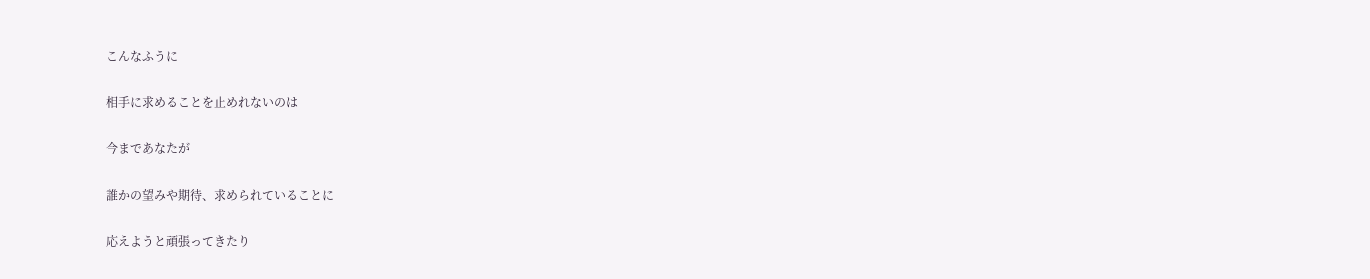こんなふうに

相手に求めることを止めれないのは

今まであなたが

誰かの望みや期待、求められていることに

応えようと頑張ってきたり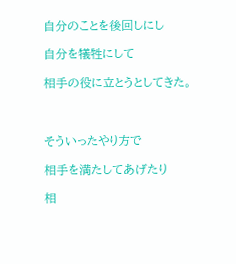自分のことを後回しにし

自分を犠牲にして

相手の役に立とうとしてきた。



そういったやり方で

相手を満たしてあげたり

相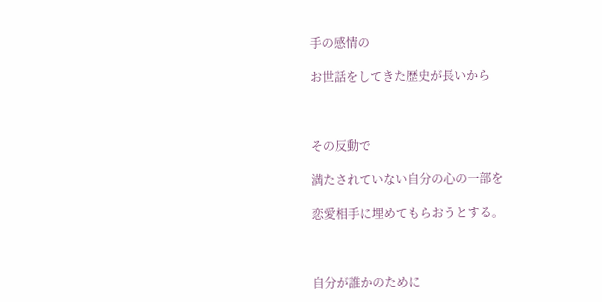手の感情の

お世話をしてきた歴史が長いから



その反動で

満たされていない自分の心の一部を

恋愛相手に埋めてもらおうとする。



自分が誰かのために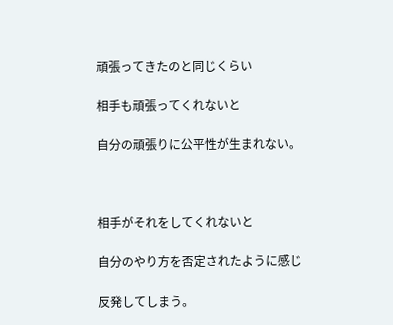頑張ってきたのと同じくらい

相手も頑張ってくれないと

自分の頑張りに公平性が生まれない。



相手がそれをしてくれないと

自分のやり方を否定されたように感じ

反発してしまう。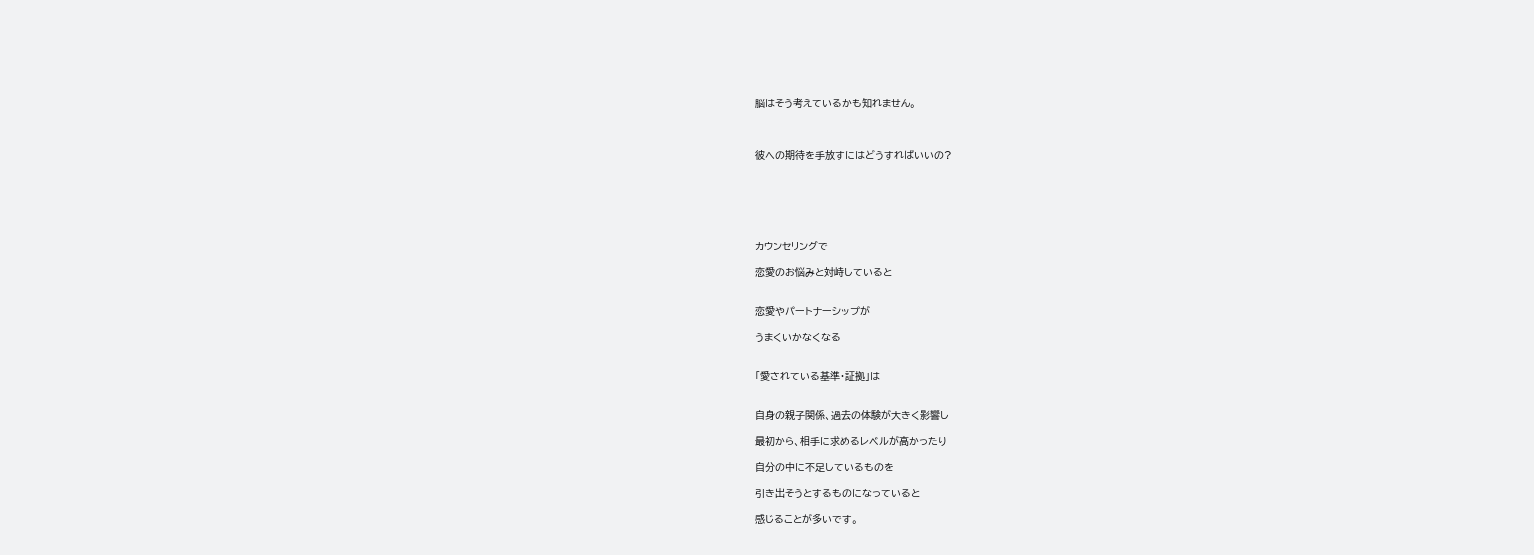脳はそう考えているかも知れません。



彼への期待を手放すにはどうすればいいの?






カウンセリングで

恋愛のお悩みと対峙していると


恋愛やパートナーシップが

うまくいかなくなる


「愛されている基準・証拠」は


自身の親子関係、過去の体験が大きく影響し

最初から、相手に求めるレベルが高かったり

自分の中に不足しているものを

引き出そうとするものになっていると

感じることが多いです。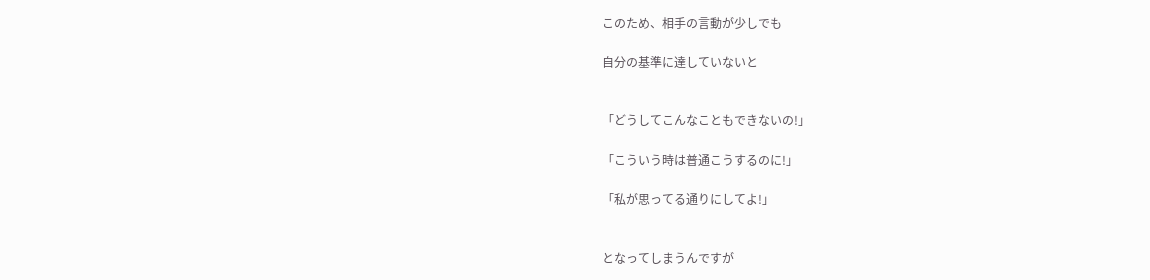このため、相手の言動が少しでも

自分の基準に達していないと


「どうしてこんなこともできないの!」

「こういう時は普通こうするのに!」

「私が思ってる通りにしてよ!」


となってしまうんですが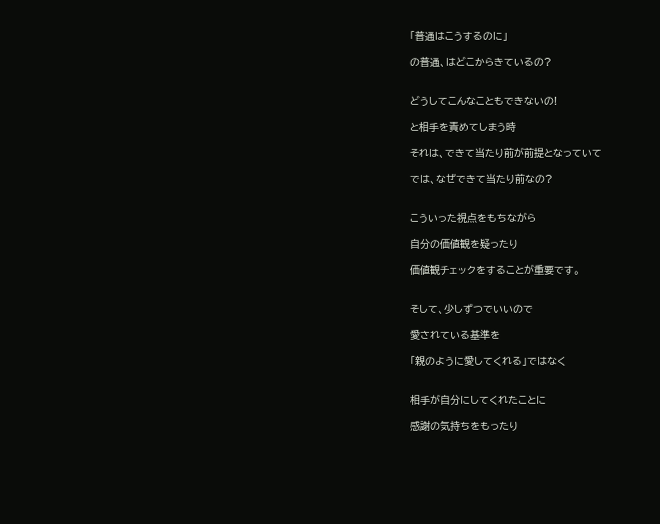「普通はこうするのに」

の普通、はどこからきているの?


どうしてこんなこともできないの!

と相手を責めてしまう時

それは、できて当たり前が前提となっていて

では、なぜできて当たり前なの?


こういった視点をもちながら

自分の価値観を疑ったり

価値観チェックをすることが重要です。


そして、少しずつでいいので

愛されている基準を

「親のように愛してくれる」ではなく


相手が自分にしてくれたことに

感謝の気持ちをもったり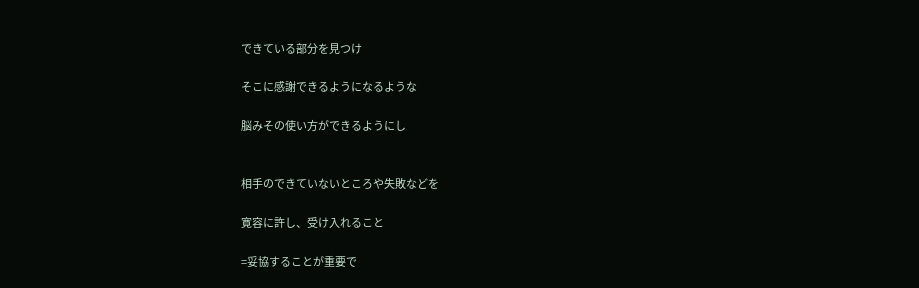できている部分を見つけ

そこに感謝できるようになるような

脳みその使い方ができるようにし


相手のできていないところや失敗などを

寛容に許し、受け入れること

=妥協することが重要で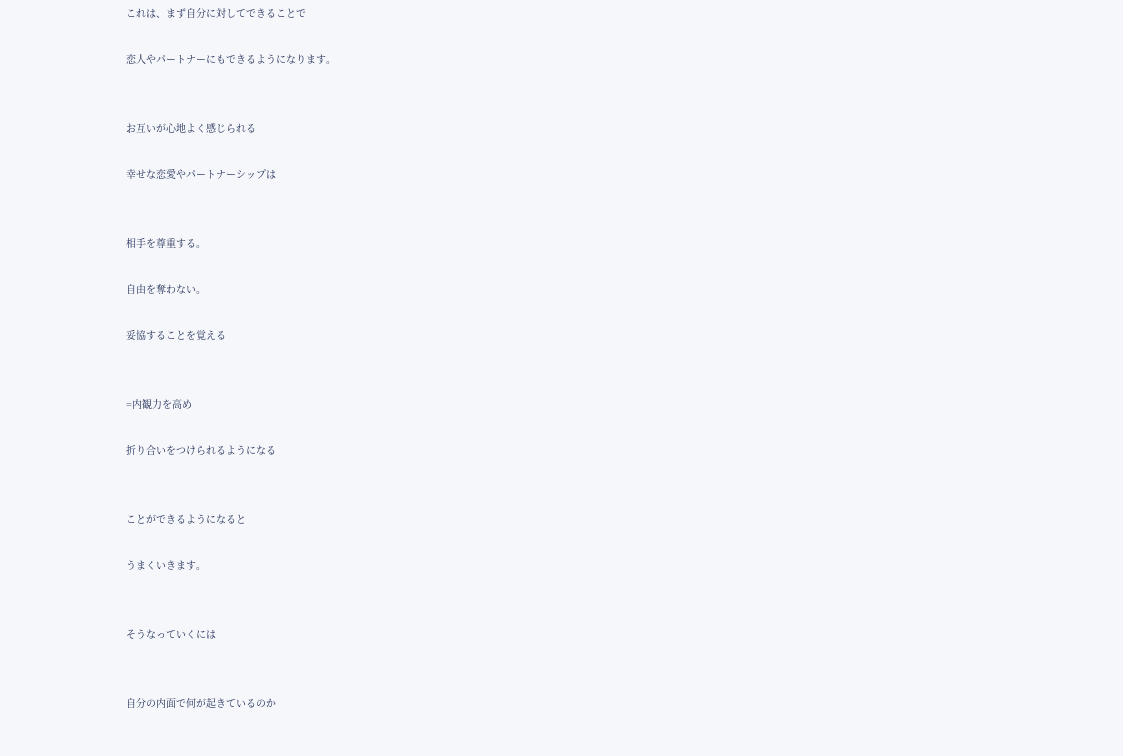これは、まず自分に対してできることで

恋人やパートナーにもできるようになります。


お互いが心地よく感じられる

幸せな恋愛やパートナーシップは


相手を尊重する。

自由を奪わない。

妥協することを覚える


=内観力を高め

折り合いをつけられるようになる


ことができるようになると

うまくいきます。


そうなっていくには


自分の内面で何が起きているのか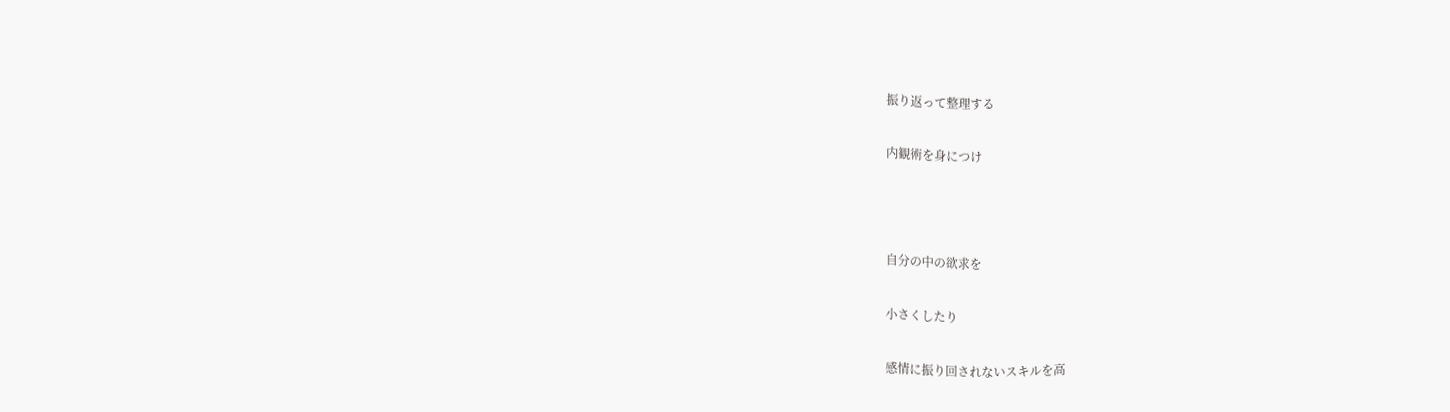振り返って整理する

内観術を身につけ



自分の中の欲求を

小さくしたり

感情に振り回されないスキルを高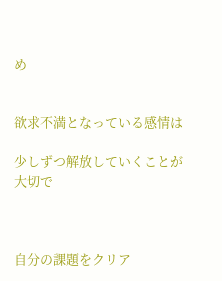め


欲求不満となっている感情は

少しずつ解放していくことが大切で



自分の課題をクリア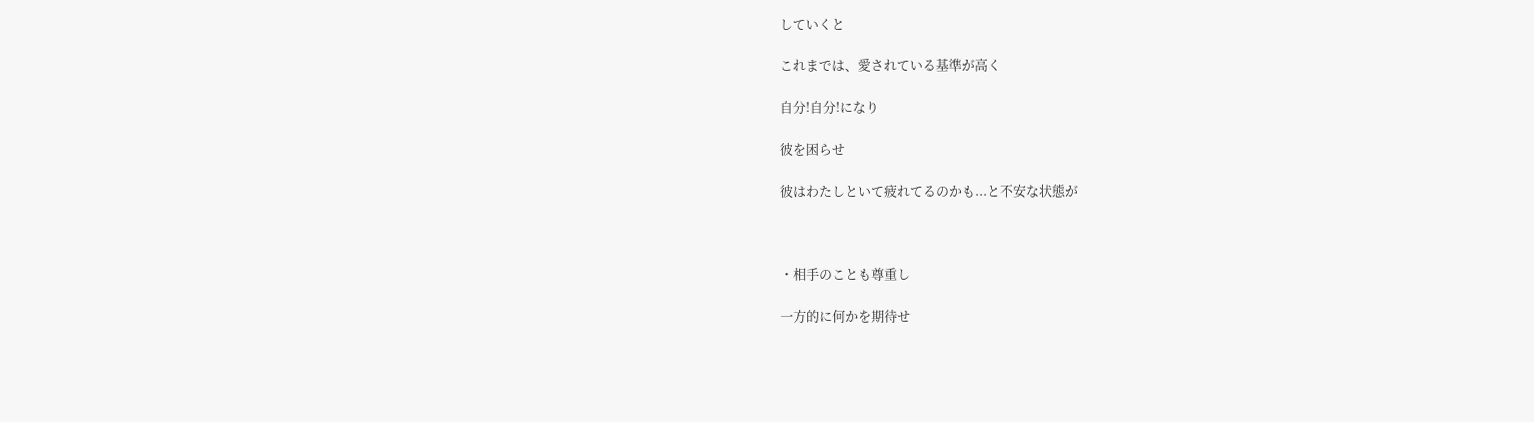していくと

これまでは、愛されている基準が高く

自分!自分!になり

彼を困らせ

彼はわたしといて疲れてるのかも...と不安な状態が



・相手のことも尊重し

一方的に何かを期待せ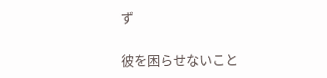ず

彼を困らせないこと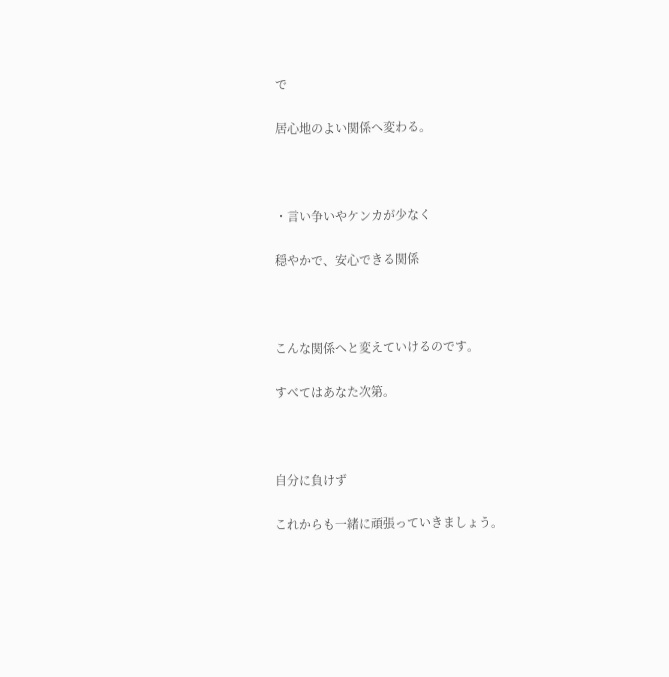で

居心地のよい関係へ変わる。



・言い争いやケンカが少なく

穏やかで、安心できる関係



こんな関係へと変えていけるのです。

すべてはあなた次第。



自分に負けず

これからも一緒に頑張っていきましょう。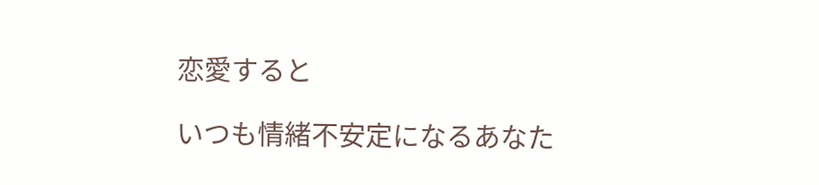恋愛すると

いつも情緒不安定になるあなた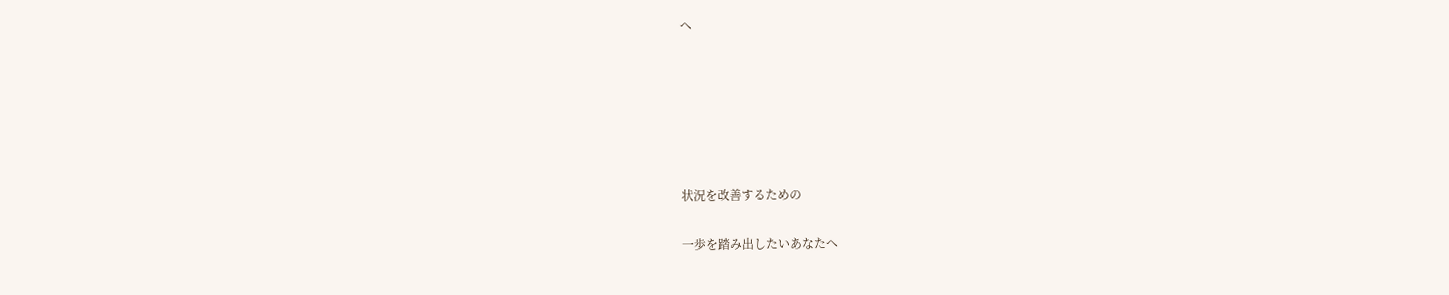へ






状況を改善するための

一歩を踏み出したいあなたへ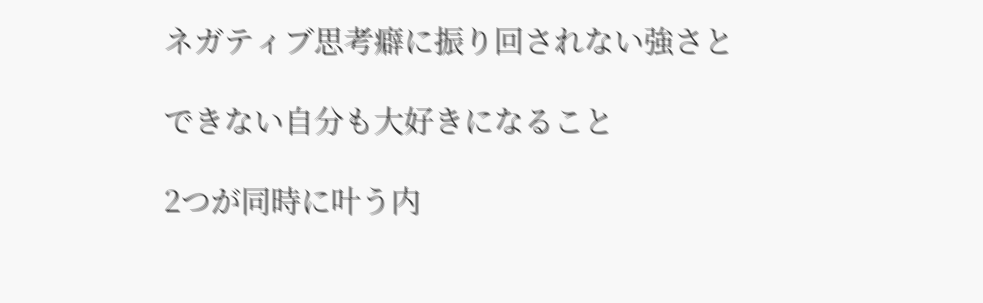ネガティブ思考癖に振り回されない強さと

できない自分も大好きになること

2つが同時に叶う内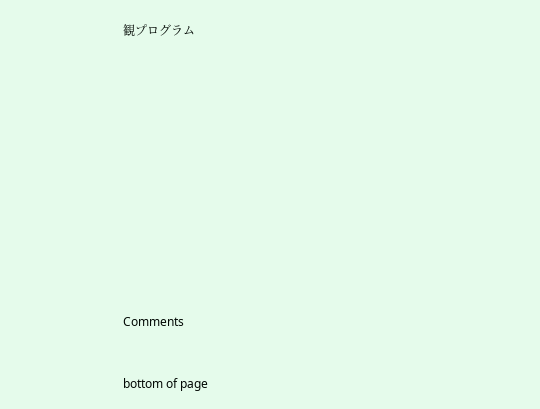観プログラム













Comments


bottom of page